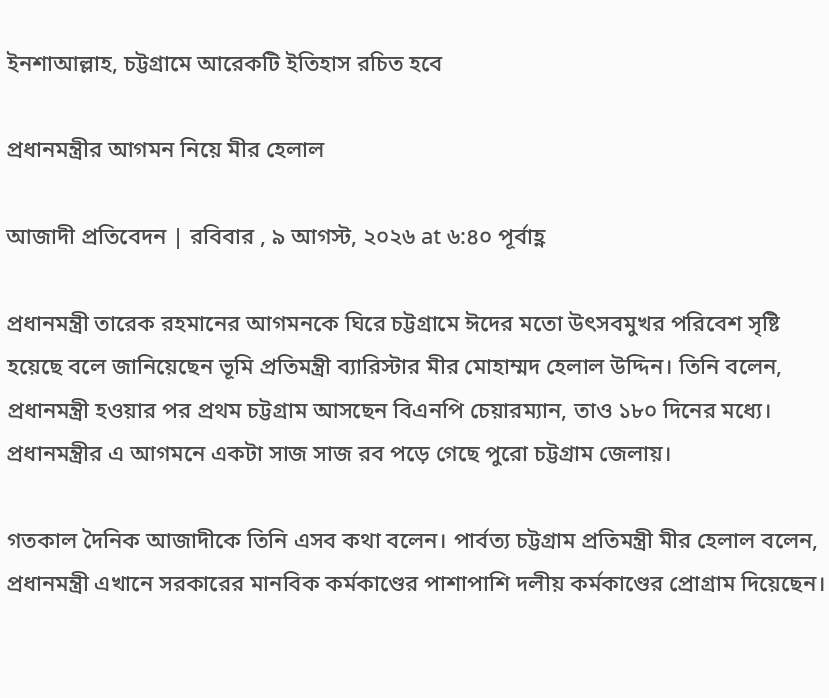ইনশাআল্লাহ, চট্টগ্রামে আরেকটি ইতিহাস রচিত হবে

প্রধানমন্ত্রীর আগমন নিয়ে মীর হেলাল

আজাদী প্রতিবেদন | রবিবার , ৯ আগস্ট, ২০২৬ at ৬:৪০ পূর্বাহ্ণ

প্রধানমন্ত্রী তারেক রহমানের আগমনকে ঘিরে চট্টগ্রামে ঈদের মতো উৎসবমুখর পরিবেশ সৃষ্টি হয়েছে বলে জানিয়েছেন ভূমি প্রতিমন্ত্রী ব্যারিস্টার মীর মোহাম্মদ হেলাল উদ্দিন। তিনি বলেন, প্রধানমন্ত্রী হওয়ার পর প্রথম চট্টগ্রাম আসছেন বিএনপি চেয়ারম্যান, তাও ১৮০ দিনের মধ্যে। প্রধানমন্ত্রীর এ আগমনে একটা সাজ সাজ রব পড়ে গেছে পুরো চট্টগ্রাম জেলায়।

গতকাল দৈনিক আজাদীকে তিনি এসব কথা বলেন। পার্বত্য চট্টগ্রাম প্রতিমন্ত্রী মীর হেলাল বলেন, প্রধানমন্ত্রী এখানে সরকারের মানবিক কর্মকাণ্ডের পাশাপাশি দলীয় কর্মকাণ্ডের প্রোগ্রাম দিয়েছেন।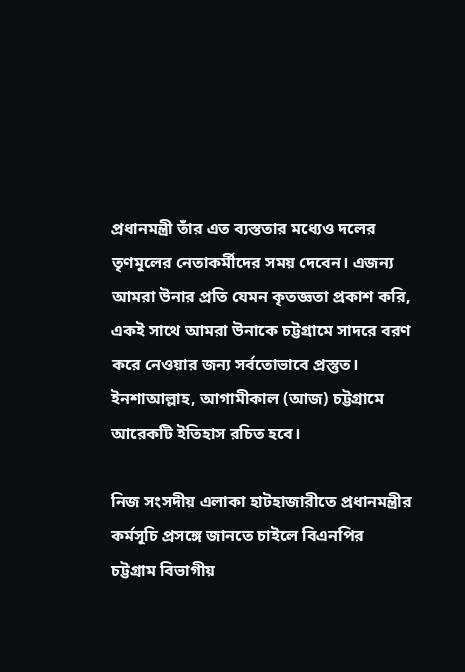প্রধানমন্ত্রী তাঁর এত ব্যস্ততার মধ্যেও দলের তৃণমূলের নেতাকর্মীদের সময় দেবেন। এজন্য আমরা উনার প্রতি যেমন কৃতজ্ঞতা প্রকাশ করি, একই সাথে আমরা উনাকে চট্টগ্রামে সাদরে বরণ করে নেওয়ার জন্য সর্বতোভাবে প্রস্তুত। ইনশাআল্লাহ, আগামীকাল (আজ) চট্টগ্রামে আরেকটি ইতিহাস রচিত হবে।

নিজ সংসদীয় এলাকা হাটহাজারীতে প্রধানমন্ত্রীর কর্মসূচি প্রসঙ্গে জানতে চাইলে বিএনপির চট্টগ্রাম বিভাগীয়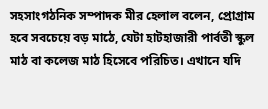সহসাংগঠনিক সম্পাদক মীর হেলাল বলেন, প্রোগ্রাম হবে সবচেয়ে বড় মাঠে, যেটা হাটহাজারী পার্বতী স্কুল মাঠ বা কলেজ মাঠ হিসেবে পরিচিত। এখানে যদি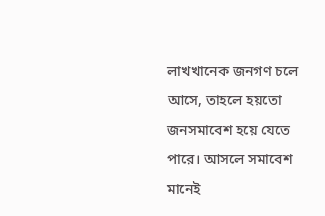লাখখানেক জনগণ চলে আসে, তাহলে হয়তো জনসমাবেশ হয়ে যেতে পারে। আসলে সমাবেশ মানেই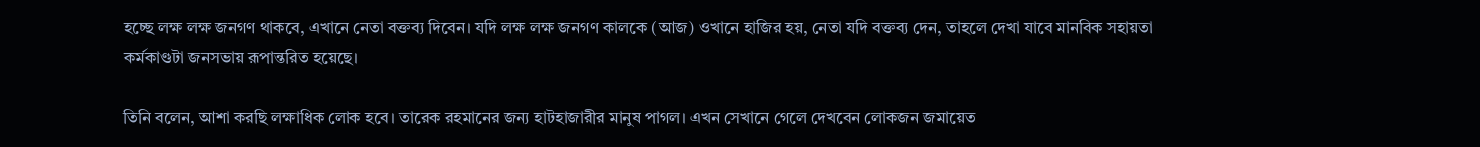হচ্ছে লক্ষ লক্ষ জনগণ থাকবে, এখানে নেতা বক্তব্য দিবেন। যদি লক্ষ লক্ষ জনগণ কালকে (আজ) ওখানে হাজির হয়, নেতা যদি বক্তব্য দেন, তাহলে দেখা যাবে মানবিক সহায়তা কর্মকাণ্ডটা জনসভায় রূপান্তরিত হয়েছে।

তিনি বলেন, আশা করছি লক্ষাধিক লোক হবে। তারেক রহমানের জন্য হাটহাজারীর মানুষ পাগল। এখন সেখানে গেলে দেখবেন লোকজন জমায়েত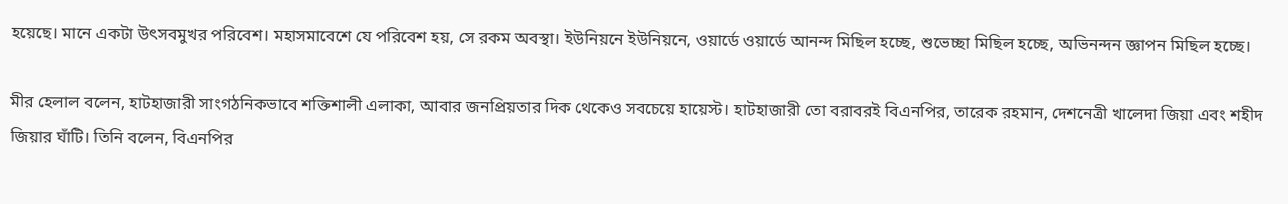হয়েছে। মানে একটা উৎসবমুখর পরিবেশ। মহাসমাবেশে যে পরিবেশ হয়, সে রকম অবস্থা। ইউনিয়নে ইউনিয়নে, ওয়ার্ডে ওয়ার্ডে আনন্দ মিছিল হচ্ছে, শুভেচ্ছা মিছিল হচ্ছে, অভিনন্দন জ্ঞাপন মিছিল হচ্ছে।

মীর হেলাল বলেন, হাটহাজারী সাংগঠনিকভাবে শক্তিশালী এলাকা, আবার জনপ্রিয়তার দিক থেকেও সবচেয়ে হায়েস্ট। হাটহাজারী তো বরাবরই বিএনপির, তারেক রহমান, দেশনেত্রী খালেদা জিয়া এবং শহীদ জিয়ার ঘাঁটি। তিনি বলেন, বিএনপির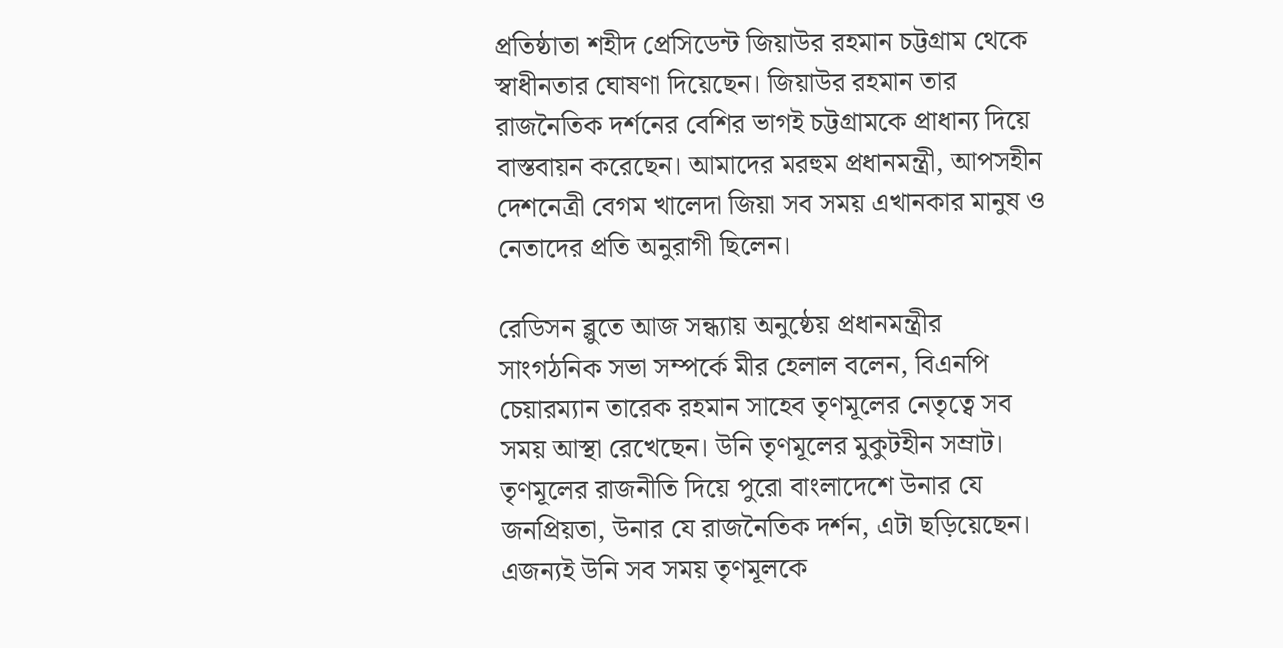প্রতিষ্ঠাতা শহীদ প্রেসিডেন্ট জিয়াউর রহমান চট্টগ্রাম থেকে স্বাধীনতার ঘোষণা দিয়েছেন। জিয়াউর রহমান তার রাজনৈতিক দর্শনের বেশির ভাগই চট্টগ্রামকে প্রাধান্য দিয়ে বাস্তবায়ন করেছেন। আমাদের মরহুম প্রধানমন্ত্রী, আপসহীন দেশনেত্রী বেগম খালেদা জিয়া সব সময় এখানকার মানুষ ও নেতাদের প্রতি অনুরাগী ছিলেন।

রেডিসন ব্লুতে আজ সন্ধ্যায় অনুষ্ঠেয় প্রধানমন্ত্রীর সাংগঠনিক সভা সম্পর্কে মীর হেলাল বলেন, বিএনপি চেয়ারম্যান তারেক রহমান সাহেব তৃণমূলের নেতৃত্বে সব সময় আস্থা রেখেছেন। উনি তৃণমূলের মুকুটহীন সম্রাট। তৃণমূলের রাজনীতি দিয়ে পুরো বাংলাদেশে উনার যে জনপ্রিয়তা, উনার যে রাজনৈতিক দর্শন, এটা ছড়িয়েছেন। এজন্যই উনি সব সময় তৃণমূলকে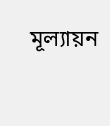মূল্যায়ন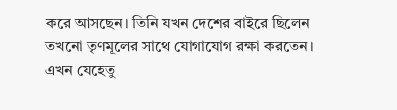করে আসছেন। তিনি যখন দেশের বাইরে ছিলেন তখনো তৃণমূলের সাথে যোগাযোগ রক্ষা করতেন। এখন যেহেতু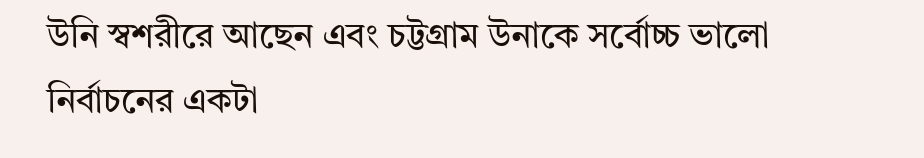উনি স্বশরীরে আছেন এবং চট্টগ্রাম উনাকে সর্বোচ্চ ভালো নির্বাচনের একটা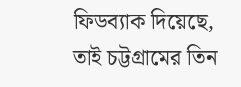ফিডব্যাক দিয়েছে, তাই চট্টগ্রামের তিন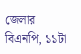জেলার বিএনপি, ১১টা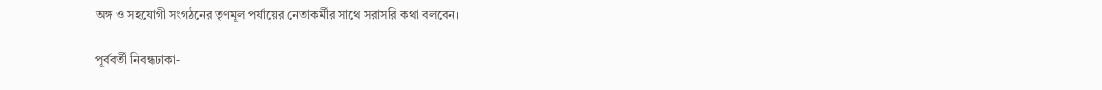অঙ্গ ও সহযোগী সংগঠনের তৃণমূল পর্যায়ের নেতাকর্মীর সাথে সরাসরি কথা বলবেন।

পূর্ববর্তী নিবন্ধঢাকা-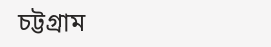চট্টগ্রাম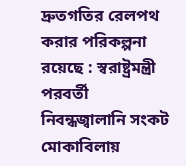দ্রুতগতির রেলপথ করার পরিকল্পনা রয়েছে : স্বরাষ্ট্রমন্ত্রী
পরবর্তী নিবন্ধজ্বালানি সংকট মোকাবিলায়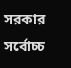সরকার সর্বোচ্চ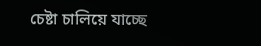চেষ্টা চালিয়ে যাচ্ছে